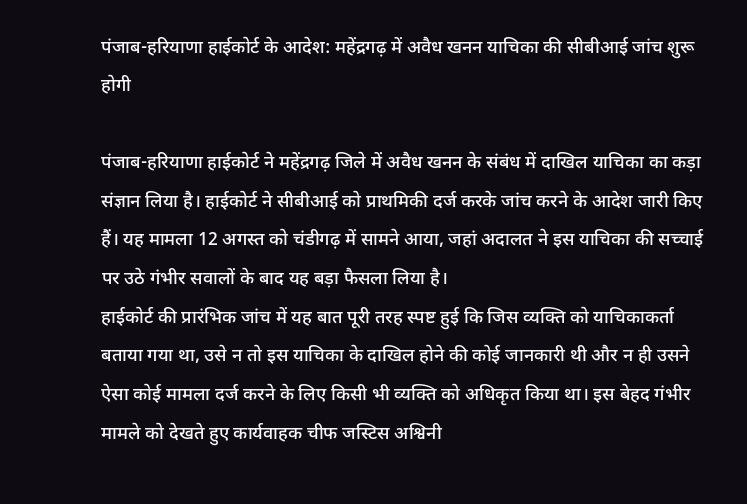पंजाब-हरियाणा हाईकोर्ट के आदेश: महेंद्रगढ़ में अवैध खनन याचिका की सीबीआई जांच शुरू होगी

पंजाब-हरियाणा हाईकोर्ट ने महेंद्रगढ़ जिले में अवैध खनन के संबंध में दाखिल याचिका का कड़ा संज्ञान लिया है। हाईकोर्ट ने सीबीआई को प्राथमिकी दर्ज करके जांच करने के आदेश जारी किए हैं। यह मामला 12 अगस्त को चंडीगढ़ में सामने आया, जहां अदालत ने इस याचिका की सच्चाई पर उठे गंभीर सवालों के बाद यह बड़ा फैसला लिया है।
हाईकोर्ट की प्रारंभिक जांच में यह बात पूरी तरह स्पष्ट हुई कि जिस व्यक्ति को याचिकाकर्ता बताया गया था, उसे न तो इस याचिका के दाखिल होने की कोई जानकारी थी और न ही उसने ऐसा कोई मामला दर्ज करने के लिए किसी भी व्यक्ति को अधिकृत किया था। इस बेहद गंभीर मामले को देखते हुए कार्यवाहक चीफ जस्टिस अश्विनी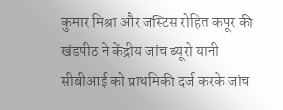कुमार मिश्रा और जस्टिस रोहित कपूर की खंडपीठ ने केंद्रीय जांच ब्यूरो यानी सीबीआई को प्राथमिकी दर्ज करके जांच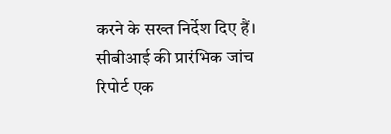करने के सख्त निर्देश दिए हैं। सीबीआई की प्रारंभिक जांच रिपोर्ट एक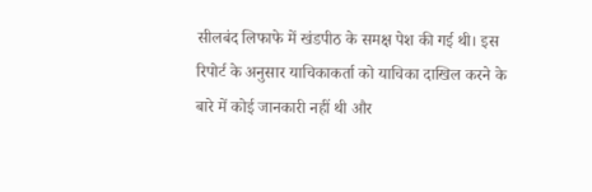सीलबंद लिफाफे में खंडपीठ के समक्ष पेश की गई थी। इस रिपोर्ट के अनुसार याचिकाकर्ता को याचिका दाखिल करने के बारे में कोई जानकारी नहीं थी और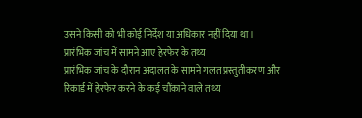उसने किसी को भी कोई निर्देश या अधिकार नहीं दिया था।
प्रारंभिक जांच में सामने आए हेरफेर के तथ्य
प्रारंभिक जांच के दौरान अदालत के सामने गलत प्रस्तुतीकरण और रिकार्ड में हेरफेर करने के कई चौंकाने वाले तथ्य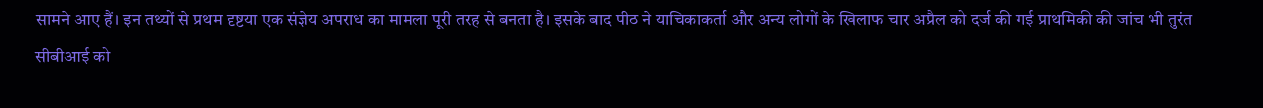सामने आए हैं। इन तथ्यों से प्रथम दृष्टया एक संज्ञेय अपराध का मामला पूरी तरह से बनता है। इसके बाद पीठ ने याचिकाकर्ता और अन्य लोगों के खिलाफ चार अप्रैल को दर्ज की गई प्राथमिकी की जांच भी तुरंत सीबीआई को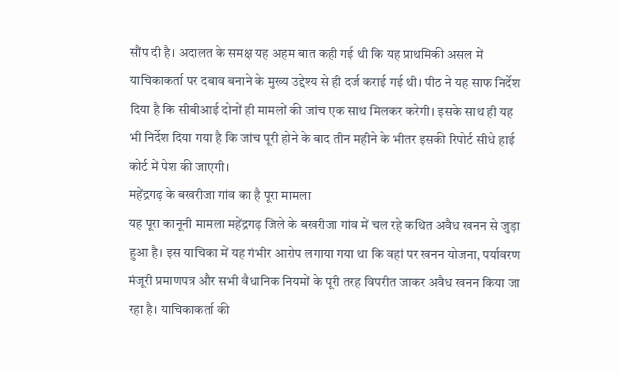सौंप दी है। अदालत के समक्ष यह अहम बात कही गई थी कि यह प्राथमिकी असल में याचिकाकर्ता पर दबाव बनाने के मुख्य उद्देश्य से ही दर्ज कराई गई थी। पीठ ने यह साफ निर्देश दिया है कि सीबीआई दोनों ही मामलों की जांच एक साथ मिलकर करेगी। इसके साथ ही यह भी निर्देश दिया गया है कि जांच पूरी होने के बाद तीन महीने के भीतर इसकी रिपोर्ट सीधे हाई कोर्ट में पेश की जाएगी।
महेंद्रगढ़ के बखरीजा गांव का है पूरा मामला
यह पूरा कानूनी मामला महेंद्रगढ़ जिले के बखरीजा गांव में चल रहे कथित अवैध खनन से जुड़ा हुआ है। इस याचिका में यह गंभीर आरोप लगाया गया था कि वहां पर खनन योजना, पर्यावरण मंजूरी प्रमाणपत्र और सभी वैधानिक नियमों के पूरी तरह विपरीत जाकर अवैध खनन किया जा रहा है। याचिकाकर्ता की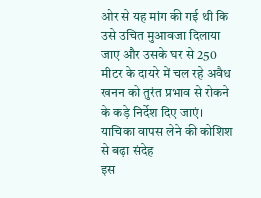ओर से यह मांग की गई थी कि उसे उचित मुआवजा दिलाया जाए और उसके घर से 250 मीटर के दायरे में चल रहे अवैध खनन को तुरंत प्रभाव से रोकने के कड़े निर्देश दिए जाएं।
याचिका वापस लेने की कोशिश से बढ़ा संदेह
इस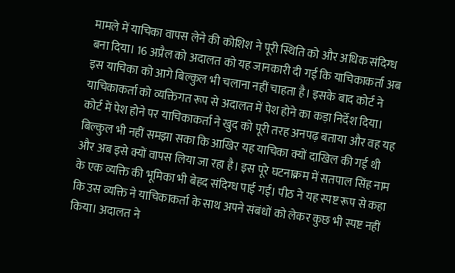मामले में याचिका वापस लेने की कोशिश ने पूरी स्थिति को और अधिक संदिग्ध बना दिया। 16 अप्रैल को अदालत को यह जानकारी दी गई कि याचिकाकर्ता अब इस याचिका को आगे बिल्कुल भी चलाना नहीं चाहता है। इसके बाद कोर्ट ने याचिकाकर्ता को व्यक्तिगत रूप से अदालत में पेश होने का कड़ा निर्देश दिया। कोर्ट में पेश होने पर याचिकाकर्ता ने खुद को पूरी तरह अनपढ़ बताया और वह यह बिल्कुल भी नहीं समझा सका कि आखिर यह याचिका क्यों दाखिल की गई थी और अब इसे क्यों वापस लिया जा रहा है। इस पूरे घटनाक्रम में सतपाल सिंह नाम के एक व्यक्ति की भूमिका भी बेहद संदिग्ध पाई गई। पीठ ने यह स्पष्ट रूप से कहा कि उस व्यक्ति ने याचिकाकर्ता के साथ अपने संबंधों को लेकर कुछ भी स्पष्ट नहीं किया। अदालत ने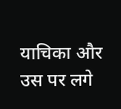याचिका और उस पर लगे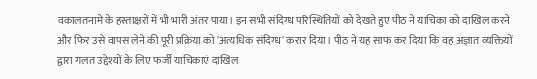वकालतनामे के हस्ताक्षरों में भी भारी अंतर पाया। इन सभी संदिग्ध परिस्थितियों को देखते हुए पीठ ने याचिका को दाखिल करने और फिर उसे वापस लेने की पूरी प्रक्रिया को 'अत्यधिक संदिग्ध' करार दिया। पीठ ने यह साफ कर दिया कि वह अज्ञात व्यक्तियों द्वारा गलत उद्देश्यों के लिए फर्जी याचिकाएं दाखिल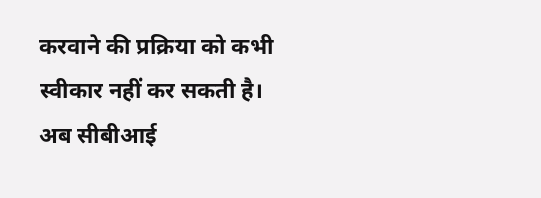करवाने की प्रक्रिया को कभी स्वीकार नहीं कर सकती है। अब सीबीआई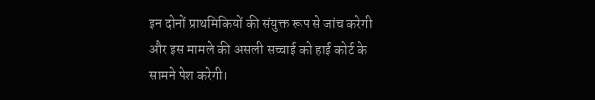इन दोनों प्राथमिकियों की संयुक्त रूप से जांच करेगी और इस मामले की असली सच्चाई को हाई कोर्ट के सामने पेश करेगी।